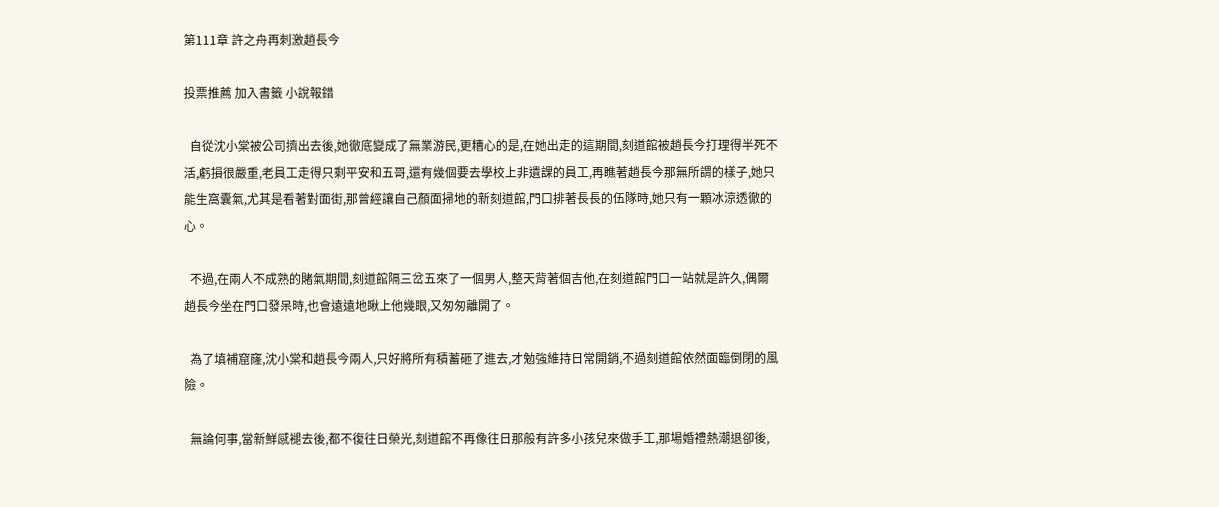第111章 許之舟再刺激趙長今

投票推薦 加入書籤 小說報錯

  自從沈小棠被公司擠出去後,她徹底變成了無業游民,更糟心的是,在她出走的這期間,刻道館被趙長今打理得半死不活,虧損很嚴重,老員工走得只剩平安和五哥,還有幾個要去學校上非遺課的員工,再瞧著趙長今那無所謂的樣子,她只能生窩囊氣,尤其是看著對面街,那曾經讓自己顏面掃地的新刻道館,門口排著長長的伍隊時,她只有一顆冰涼透徹的心。

  不過,在兩人不成熟的賭氣期間,刻道館隔三岔五來了一個男人,整天背著個吉他,在刻道館門口一站就是許久,偶爾趙長今坐在門口發呆時,也會遠遠地瞅上他幾眼,又匆匆離開了。

  為了填補窟窿,沈小棠和趙長今兩人,只好將所有積蓄砸了進去,才勉強維持日常開銷,不過刻道館依然面臨倒閉的風險。

  無論何事,當新鮮感褪去後,都不復往日榮光,刻道館不再像往日那般有許多小孩兒來做手工,那場婚禮熱潮退卻後,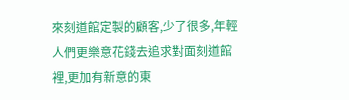來刻道館定製的顧客,少了很多,年輕人們更樂意花錢去追求對面刻道館裡,更加有新意的東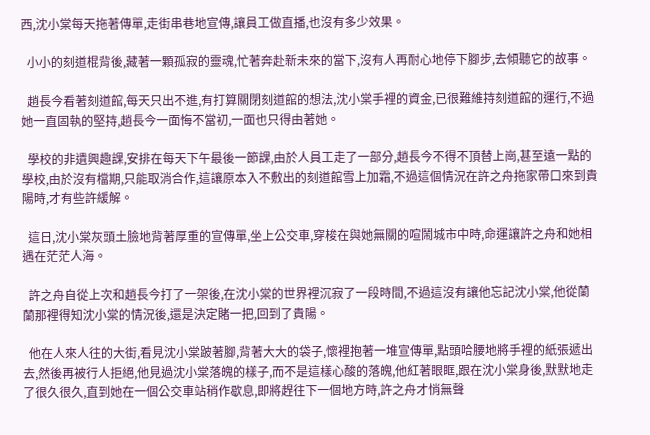西,沈小棠每天拖著傳單,走街串巷地宣傳,讓員工做直播,也沒有多少效果。

  小小的刻道棍背後,藏著一顆孤寂的靈魂,忙著奔赴新未來的當下,沒有人再耐心地停下腳步,去傾聽它的故事。

  趙長今看著刻道館,每天只出不進,有打算關閉刻道館的想法,沈小棠手裡的資金,已很難維持刻道館的運行,不過她一直固執的堅持,趙長今一面悔不當初,一面也只得由著她。

  學校的非遺興趣課,安排在每天下午最後一節課,由於人員工走了一部分,趙長今不得不頂替上崗,甚至遠一點的學校,由於沒有檔期,只能取消合作,這讓原本入不敷出的刻道館雪上加霜,不過這個情況在許之舟拖家帶口來到貴陽時,才有些許緩解。

  這日,沈小棠灰頭土臉地背著厚重的宣傳單,坐上公交車,穿梭在與她無關的喧鬧城市中時,命運讓許之舟和她相遇在茫茫人海。

  許之舟自從上次和趙長今打了一架後,在沈小棠的世界裡沉寂了一段時間,不過這沒有讓他忘記沈小棠,他從蘭蘭那裡得知沈小棠的情況後,還是決定賭一把,回到了貴陽。

  他在人來人往的大街,看見沈小棠跛著腳,背著大大的袋子,懷裡抱著一堆宣傳單,點頭哈腰地將手裡的紙張遞出去,然後再被行人拒絕,他見過沈小棠落魄的樣子,而不是這樣心酸的落魄,他紅著眼眶,跟在沈小棠身後,默默地走了很久很久,直到她在一個公交車站稍作歇息,即將趕往下一個地方時,許之舟才悄無聲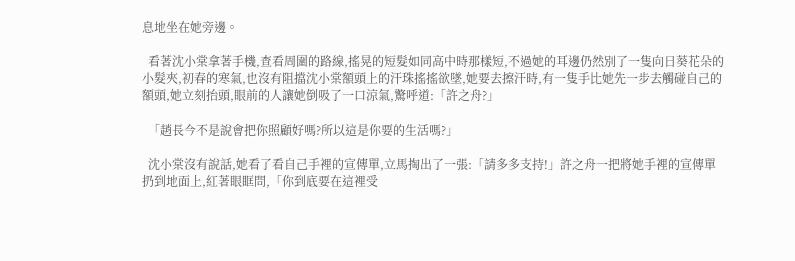息地坐在她旁邊。

  看著沈小棠拿著手機,查看周圍的路線,搖晃的短髮如同高中時那樣短,不過她的耳邊仍然別了一隻向日葵花朵的小髮夾,初春的寒氣,也沒有阻擋沈小棠額頭上的汗珠搖搖欲墜,她要去擦汗時,有一隻手比她先一步去觸碰自己的額頭,她立刻抬頭,眼前的人讓她倒吸了一口涼氣,驚呼道:「許之舟?」

  「趙長今不是說會把你照顧好嗎?所以這是你要的生活嗎?」

  沈小棠沒有說話,她看了看自己手裡的宣傳單,立馬掏出了一張:「請多多支持!」許之舟一把將她手裡的宣傳單扔到地面上,紅著眼眶問,「你到底要在這裡受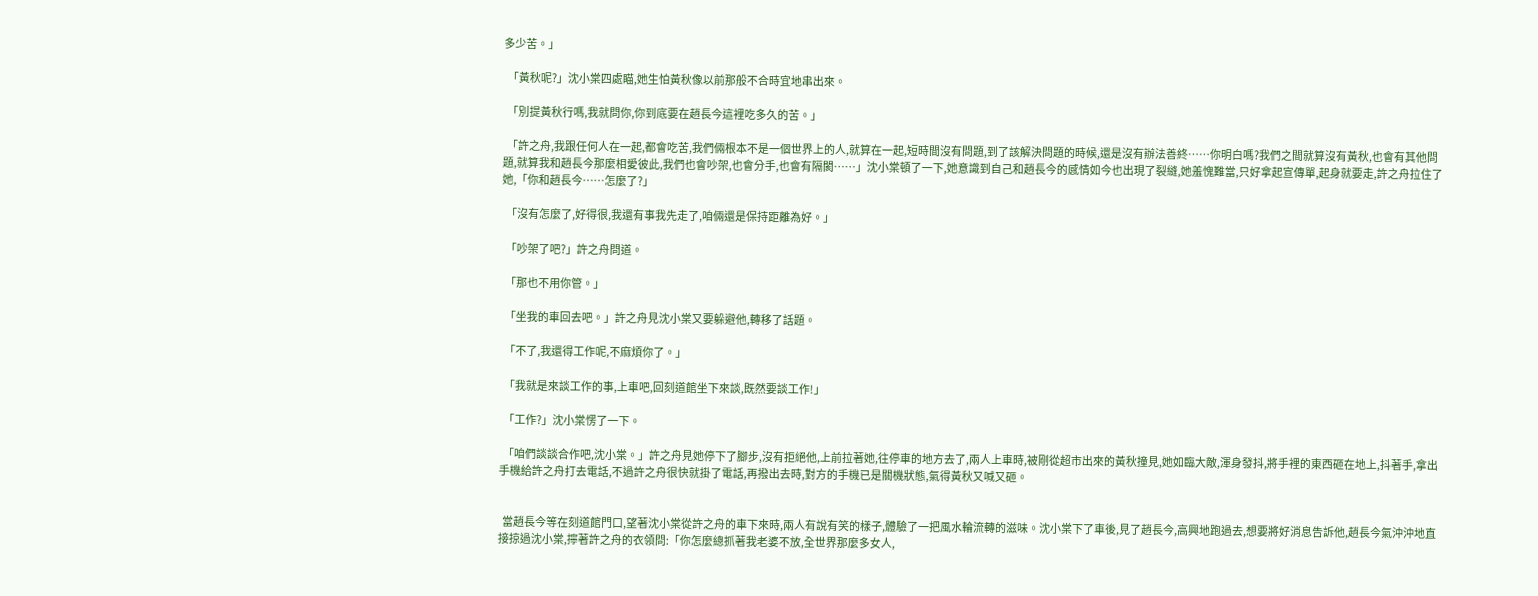多少苦。」

  「黃秋呢?」沈小棠四處瞄,她生怕黃秋像以前那般不合時宜地串出來。

  「別提黃秋行嗎,我就問你,你到底要在趙長今這裡吃多久的苦。」

  「許之舟,我跟任何人在一起,都會吃苦,我們倆根本不是一個世界上的人,就算在一起,短時間沒有問題,到了該解決問題的時候,還是沒有辦法善終……你明白嗎?我們之間就算沒有黃秋,也會有其他問題,就算我和趙長今那麼相愛彼此,我們也會吵架,也會分手,也會有隔閡……」沈小棠頓了一下,她意識到自己和趙長今的感情如今也出現了裂縫,她羞愧難當,只好拿起宣傳單,起身就要走,許之舟拉住了她,「你和趙長今……怎麼了?」

  「沒有怎麼了,好得很,我還有事我先走了,咱倆還是保持距離為好。」

  「吵架了吧?」許之舟問道。

  「那也不用你管。」

  「坐我的車回去吧。」許之舟見沈小棠又要躲避他,轉移了話題。

  「不了,我還得工作呢,不麻煩你了。」

  「我就是來談工作的事,上車吧,回刻道館坐下來談,既然要談工作!」

  「工作?」沈小棠愣了一下。

  「咱們談談合作吧,沈小棠。」許之舟見她停下了腳步,沒有拒絕他,上前拉著她,往停車的地方去了,兩人上車時,被剛從超市出來的黃秋撞見,她如臨大敵,渾身發抖,將手裡的東西砸在地上,抖著手,拿出手機給許之舟打去電話,不過許之舟很快就掛了電話,再撥出去時,對方的手機已是關機狀態,氣得黃秋又喊又砸。


  當趙長今等在刻道館門口,望著沈小棠從許之舟的車下來時,兩人有說有笑的樣子,體驗了一把風水輪流轉的滋味。沈小棠下了車後,見了趙長今,高興地跑過去,想要將好消息告訴他,趙長今氣沖沖地直接掠過沈小棠,擰著許之舟的衣領問:「你怎麼總抓著我老婆不放,全世界那麼多女人,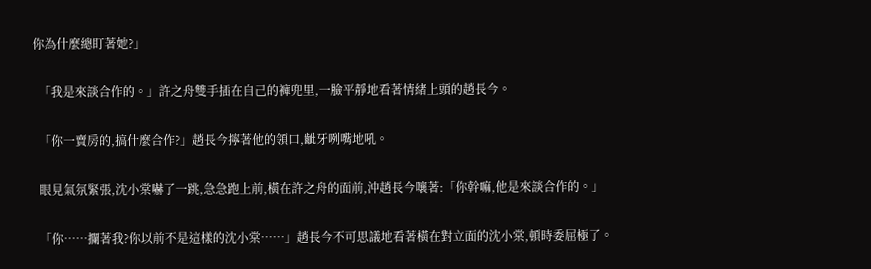你為什麼總盯著她?」

  「我是來談合作的。」許之舟雙手插在自己的褲兜里,一臉平靜地看著情緒上頭的趙長今。

  「你一賣房的,搞什麼合作?」趙長今擰著他的領口,齜牙咧嘴地吼。

  眼見氣氛緊張,沈小棠嚇了一跳,急急跑上前,橫在許之舟的面前,沖趙長今嚷著:「你幹嘛,他是來談合作的。」

  「你……攔著我?你以前不是這樣的沈小棠……」趙長今不可思議地看著橫在對立面的沈小棠,頓時委屈極了。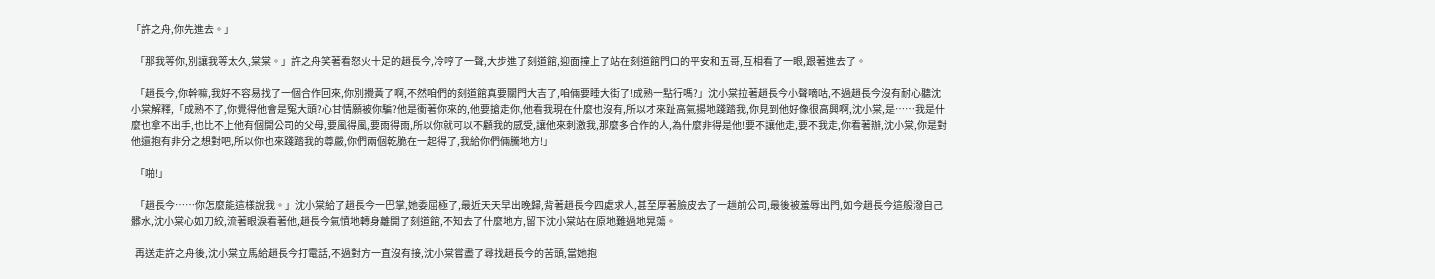「許之舟,你先進去。」

  「那我等你,別讓我等太久,棠棠。」許之舟笑著看怒火十足的趙長今,冷哼了一聲,大步進了刻道館,迎面撞上了站在刻道館門口的平安和五哥,互相看了一眼,跟著進去了。

  「趙長今,你幹嘛,我好不容易找了一個合作回來,你別攪黃了啊,不然咱們的刻道館真要關門大吉了,咱倆要睡大街了!成熟一點行嗎?」沈小棠拉著趙長今小聲嘀咕,不過趙長今沒有耐心聽沈小棠解釋,「成熟不了,你覺得他會是冤大頭?心甘情願被你騙?他是衝著你來的,他要搶走你,他看我現在什麼也沒有,所以才來趾高氣揚地踐踏我,你見到他好像很高興啊,沈小棠,是……我是什麼也拿不出手,也比不上他有個開公司的父母,要風得風,要雨得雨,所以你就可以不顧我的感受,讓他來刺激我,那麼多合作的人,為什麼非得是他!要不讓他走,要不我走,你看著辦,沈小棠,你是對他還抱有非分之想對吧,所以你也來踐踏我的尊嚴,你們兩個乾脆在一起得了,我給你們倆騰地方!」

  「啪!」

  「趙長今……你怎麼能這樣說我。」沈小棠給了趙長今一巴掌,她委屈極了,最近天天早出晚歸,背著趙長今四處求人,甚至厚著臉皮去了一趟前公司,最後被羞辱出門,如今趙長今這般潑自己髒水,沈小棠心如刀絞,流著眼淚看著他,趙長今氣憤地轉身離開了刻道館,不知去了什麼地方,留下沈小棠站在原地難過地晃蕩。

  再送走許之舟後,沈小棠立馬給趙長今打電話,不過對方一直沒有接,沈小棠嘗盡了尋找趙長今的苦頭,當她抱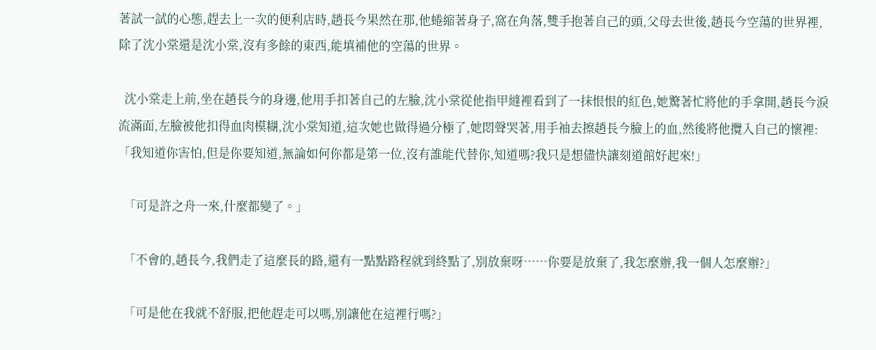著試一試的心態,趕去上一次的便利店時,趙長今果然在那,他蜷縮著身子,窩在角落,雙手抱著自己的頭,父母去世後,趙長今空蕩的世界裡,除了沈小棠還是沈小棠,沒有多餘的東西,能填補他的空蕩的世界。

  沈小棠走上前,坐在趙長今的身邊,他用手扣著自己的左臉,沈小棠從他指甲縫裡看到了一抹恨恨的紅色,她驚著忙將他的手拿開,趙長今淚流滿面,左臉被他扣得血肉模糊,沈小棠知道,這次她也做得過分極了,她悶聲哭著,用手袖去擦趙長今臉上的血,然後將他攬入自己的懷裡:「我知道你害怕,但是你要知道,無論如何你都是第一位,沒有誰能代替你,知道嗎?我只是想儘快讓刻道館好起來!」

  「可是許之舟一來,什麼都變了。」

  「不會的,趙長今,我們走了這麼長的路,還有一點點路程就到終點了,別放棄呀……你要是放棄了,我怎麼辦,我一個人怎麼辦?」

  「可是他在我就不舒服,把他趕走可以嗎,別讓他在這裡行嗎?」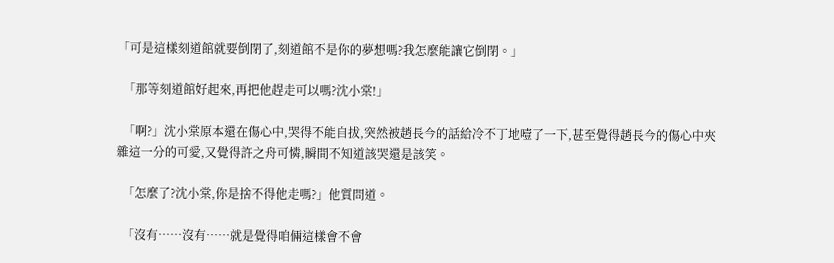「可是這樣刻道館就要倒閉了,刻道館不是你的夢想嗎?我怎麼能讓它倒閉。」

  「那等刻道館好起來,再把他趕走可以嗎?沈小棠!」

  「啊?」沈小棠原本還在傷心中,哭得不能自拔,突然被趙長今的話給冷不丁地噎了一下,甚至覺得趙長今的傷心中夾雜這一分的可愛,又覺得許之舟可憐,瞬間不知道該哭還是該笑。

  「怎麼了?沈小棠,你是捨不得他走嗎?」他質問道。

  「沒有……沒有……就是覺得咱倆這樣會不會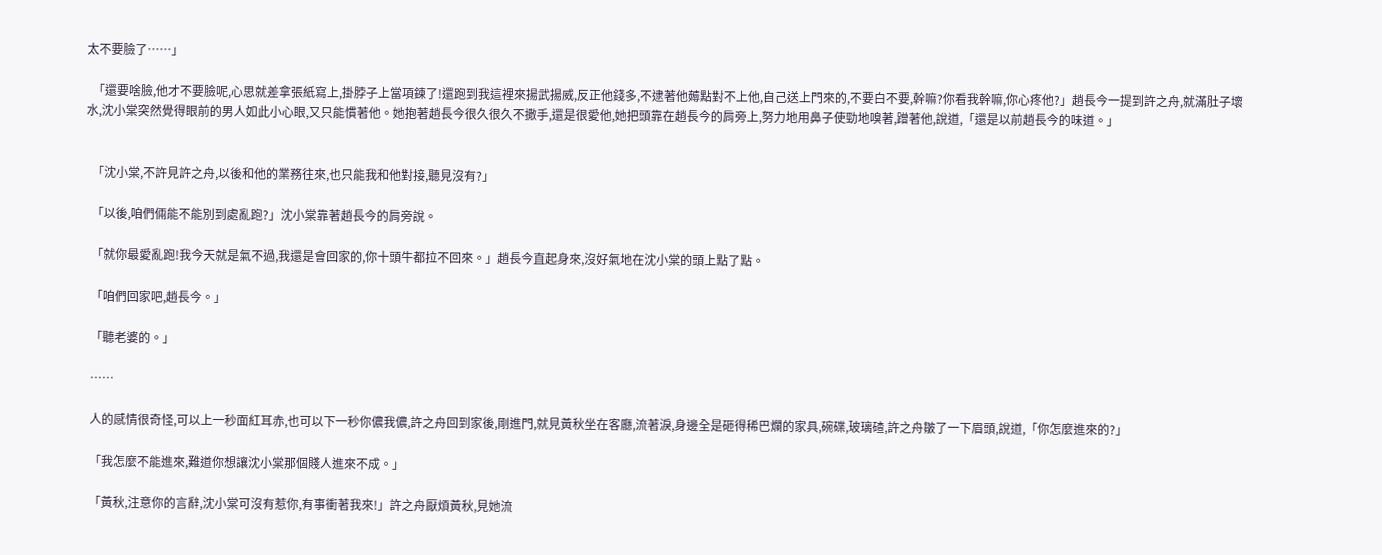太不要臉了……」

  「還要啥臉,他才不要臉呢,心思就差拿張紙寫上,掛脖子上當項鍊了!還跑到我這裡來揚武揚威,反正他錢多,不逮著他薅點對不上他,自己送上門來的,不要白不要,幹嘛?你看我幹嘛,你心疼他?」趙長今一提到許之舟,就滿肚子壞水,沈小棠突然覺得眼前的男人如此小心眼,又只能慣著他。她抱著趙長今很久很久不撒手,還是很愛他,她把頭靠在趙長今的肩旁上,努力地用鼻子使勁地嗅著,蹭著他,說道,「還是以前趙長今的味道。」


  「沈小棠,不許見許之舟,以後和他的業務往來,也只能我和他對接,聽見沒有?」

  「以後,咱們倆能不能別到處亂跑?」沈小棠靠著趙長今的肩旁說。

  「就你最愛亂跑!我今天就是氣不過,我還是會回家的,你十頭牛都拉不回來。」趙長今直起身來,沒好氣地在沈小棠的頭上點了點。

  「咱們回家吧,趙長今。」

  「聽老婆的。」

  ……

  人的感情很奇怪,可以上一秒面紅耳赤,也可以下一秒你儂我儂,許之舟回到家後,剛進門,就見黃秋坐在客廳,流著淚,身邊全是砸得稀巴爛的家具,碗碟,玻璃碴,許之舟皺了一下眉頭,說道,「你怎麼進來的?」

  「我怎麼不能進來,難道你想讓沈小棠那個賤人進來不成。」

  「黃秋,注意你的言辭,沈小棠可沒有惹你,有事衝著我來!」許之舟厭煩黃秋,見她流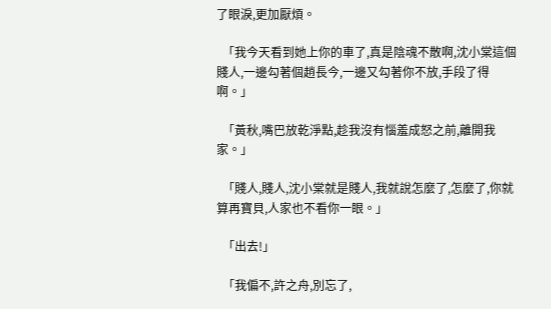了眼淚,更加厭煩。

  「我今天看到她上你的車了,真是陰魂不散啊,沈小棠這個賤人,一邊勾著個趙長今,一邊又勾著你不放,手段了得啊。」

  「黃秋,嘴巴放乾淨點,趁我沒有惱羞成怒之前,離開我家。」

  「賤人,賤人,沈小棠就是賤人,我就說怎麼了,怎麼了,你就算再寶貝,人家也不看你一眼。」

  「出去!」

  「我偏不,許之舟,別忘了,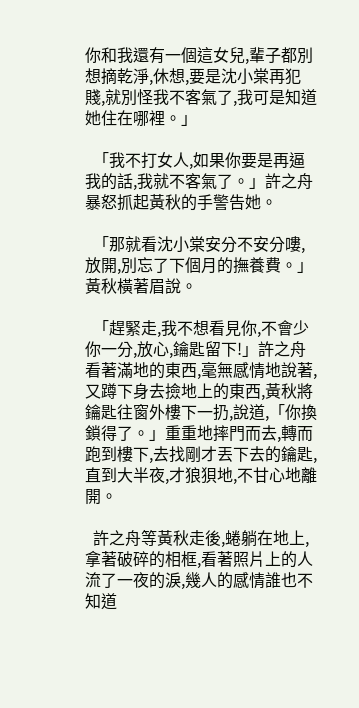你和我還有一個這女兒,輩子都別想摘乾淨,休想,要是沈小棠再犯賤,就別怪我不客氣了,我可是知道她住在哪裡。」

  「我不打女人,如果你要是再逼我的話,我就不客氣了。」許之舟暴怒抓起黃秋的手警告她。

  「那就看沈小棠安分不安分嘍,放開,別忘了下個月的撫養費。」黃秋橫著眉說。

  「趕緊走,我不想看見你,不會少你一分,放心,鑰匙留下!」許之舟看著滿地的東西,毫無感情地說著,又蹲下身去撿地上的東西,黃秋將鑰匙往窗外樓下一扔,說道,「你換鎖得了。」重重地摔門而去,轉而跑到樓下,去找剛才丟下去的鑰匙,直到大半夜,才狼狽地,不甘心地離開。

  許之舟等黃秋走後,蜷躺在地上,拿著破碎的相框,看著照片上的人流了一夜的淚,幾人的感情誰也不知道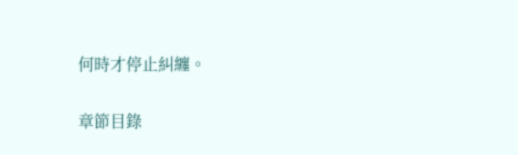何時才停止糾纏。

章節目錄